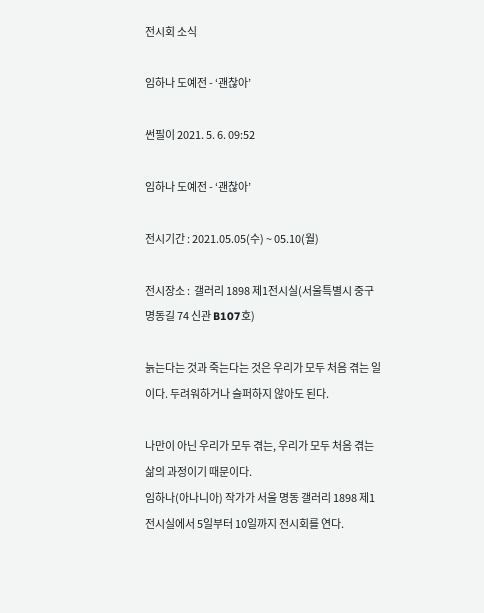전시회 소식

임하나 도예전 - ‘괜찮아’

썬필이 2021. 5. 6. 09:52

임하나 도예전 - ‘괜찮아’

전시기간 : 2021.05.05(수) ~ 05.10(월)

전시장소 :  갤러리 1898 제1전시실(서울특별시 중구 명동길 74 신관 B107호)

늙는다는 것과 죽는다는 것은 우리가 모두 처음 겪는 일이다. 두려워하거나 슬퍼하지 않아도 된다.

나만이 아닌 우리가 모두 겪는, 우리가 모두 처음 겪는 삶의 과정이기 때문이다.
임하나(아나니아) 작가가 서울 명동 갤러리 1898 제1전시실에서 5일부터 10일까지 전시회를 연다.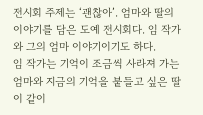전시회 주제는 ‘괜찮아’. 엄마와 딸의 이야기를 담은 도예 전시회다. 임 작가와 그의 엄마 이야기이기도 하다.
임 작가는 기억이 조금씩 사라져 가는 엄마와 지금의 기억을 붙들고 싶은 딸이 같이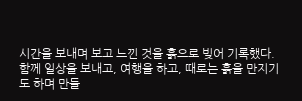시간을 보내며 보고 느낀 것을 흙으로 빚어 기록했다. 함께 일상을 보내고, 여행을 하고, 때로는 흙을 만지기도 하며 만들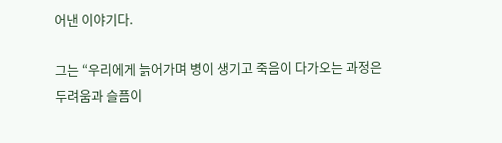어낸 이야기다.

그는 “우리에게 늙어가며 병이 생기고 죽음이 다가오는 과정은 두려움과 슬픔이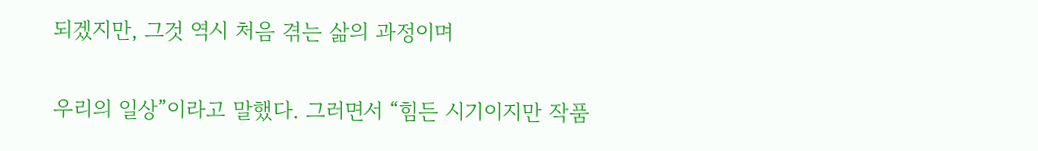되겠지만, 그것 역시 처음 겪는 삶의 과정이며

우리의 일상”이라고 말했다. 그러면서 “힘든 시기이지만 작품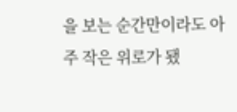을 보는 순간만이라도 아주 작은 위로가 됐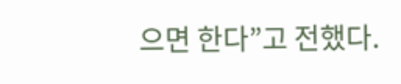으면 한다”고 전했다.